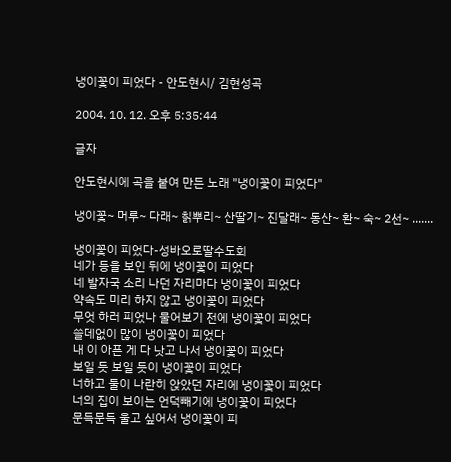냉이꽃이 피었다 - 안도현시/ 김현성곡

2004. 10. 12. 오후 5:35:44

글자

안도현시에 곡을 붙여 만든 노래 "냉이꽃이 피었다"

냉이꽃~ 머루~ 다래~ 칡뿌리~ 산딸기~ 진달래~ 동산~ 환~ 숙~ 2선~ .......

냉이꽃이 피었다-성바오로딸수도회
네가 등을 보인 뒤에 냉이꽃이 피었다
네 발자국 소리 나던 자리마다 냉이꽃이 피었다
약속도 미리 하지 않고 냉이꽃이 피었다
무엇 하러 피었나 물어보기 전에 냉이꽃이 피었다
쓸데없이 많이 냉이꽃이 피었다
내 이 아픈 게 다 낫고 나서 냉이꽃이 피었다
보일 듯 보일 듯이 냉이꽃이 피었다
너하고 둘이 나란히 앉았던 자리에 냉이꽃이 피었다
너의 집이 보이는 언덕빼기에 냉이꽃이 피었다
문득문득 울고 싶어서 냉이꽃이 피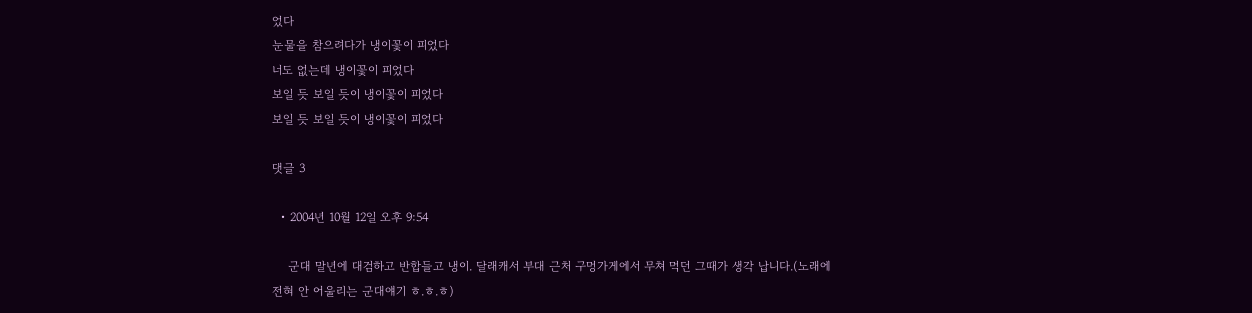었다
눈물을 참으려다가 냉이꽃이 피었다
너도 없는데 냉이꽃이 피었다
보일 듯 보일 듯이 냉이꽃이 피었다
보일 듯 보일 듯이 냉이꽃이 피었다

댓글 3

  • 2004년 10월 12일 오후 9:54

    군대 말년에 대검하고 반합들고 냉이. 달래캐서 부대 근처 구멍가게에서 무쳐 먹던 그때가 생각 납니다.(노래에 전혀 안 어울리는 군대얘기 ㅎ.ㅎ.ㅎ)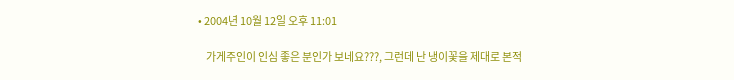• 2004년 10월 12일 오후 11:01

    가게주인이 인심 좋은 분인가 보네요???, 그런데 난 냉이꽃을 제대로 본적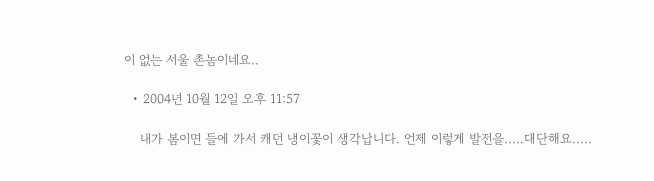이 없는 서울 촌놈이네요..

  • 2004년 10월 12일 오후 11:57

    내가 봄이면 들에 가서 캐던 냉이꽃이 생각납니다. 언제 이렇게 발전을.....대단해요.....